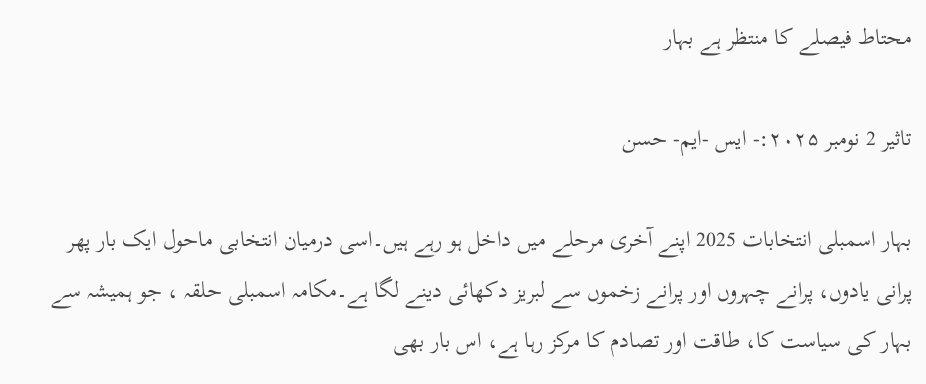محتاط فیصلے کا منتظر ہے بہار

تاثیر 2 نومبر ۲۰۲۵:- ایس -ایم- حسن

بہار اسمبلی انتخابات 2025 اپنے آخری مرحلے میں داخل ہو رہے ہیں۔اسی درمیان انتخابی ماحول ایک بار پھر پرانی یادوں، پرانے چہروں اور پرانے زخموں سے لبریز دکھائی دینے لگا ہے۔مکامہ اسمبلی حلقہ ، جو ہمیشہ سے بہار کی سیاست کا، طاقت اور تصادم کا مرکز رہا ہے، اس بار بھی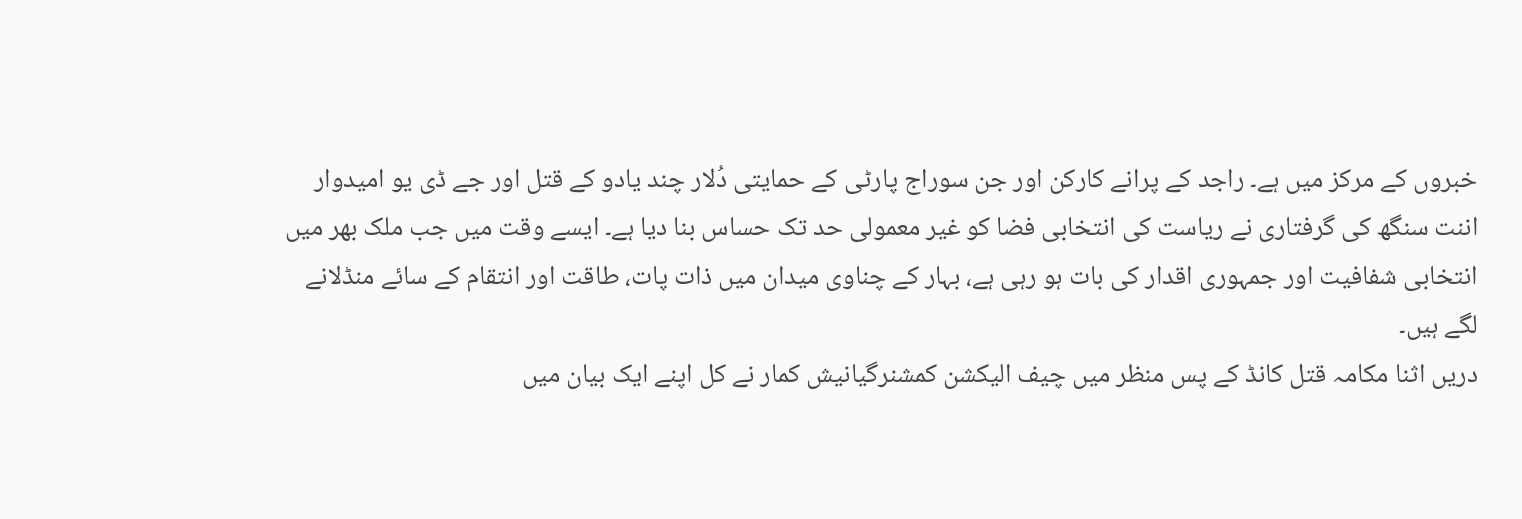خبروں کے مرکز میں ہے۔ راجد کے پرانے کارکن اور جن سوراج پارٹی کے حمایتی دُلار چند یادو کے قتل اور جے ڈی یو امیدوار اننت سنگھ کی گرفتاری نے ریاست کی انتخابی فضا کو غیر معمولی حد تک حساس بنا دیا ہے۔ ایسے وقت میں جب ملک بھر میں انتخابی شفافیت اور جمہوری اقدار کی بات ہو رہی ہے، بہار کے چناوی ميدان میں ذات پات، طاقت اور انتقام کے سائے منڈلانے لگے ہیں۔
دریں اثنا مکامہ قتل کانڈ کے پس منظر میں چیف الیکشن کمشنرگیانیش کمار نے کل اپنے ایک بیان میں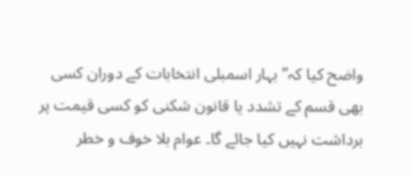واضح کیا کہ’’ بہار اسمبلی انتخابات کے دوران کسی بھی قسم کے تشدد یا قانون شکنی کو کسی قیمت پر برداشت نہیں کیا جائے گا۔ عوام بلا خوف و خطر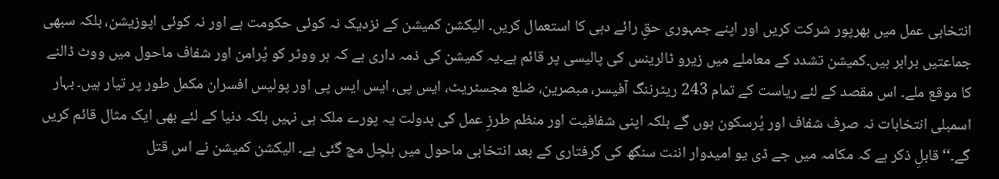انتخابی عمل میں بھرپور شرکت کریں اور اپنے جمہوری حقِ رائے دہی کا استعمال کریں۔ الیکشن کمیشن کے نزدیک نہ کوئی حکومت ہے اور نہ کوئی اپوزیشن، بلکہ سبھی جماعتیں برابر ہیں۔کمیشن تشدد کے معاملے میں زیرو ٹالرینس کی پالیسی پر قائم ہے۔یہ کمیشن کی ذمہ داری ہے کہ ہر ووٹر کو پُرامن اور شفاف ماحول میں ووٹ ڈالنے کا موقع ملے۔ اس مقصد کے لئے ریاست کے تمام 243 ریٹرننگ آفیسر، مبصرین، ضلع مجسٹریٹ، ایس پی، ایس ایس پی اور پولیس افسران مکمل طور پر تیار ہیں۔ بہار اسمبلی انتخابات نہ صرف شفاف اور پُرسکون ہوں گے بلکہ اپنی شفافیت اور منظم طرزِ عمل کی بدولت یہ پورے ملک ہی نہیں بلکہ دنیا کے لئے بھی ایک مثال قائم کریں گے۔‘‘ قابلِ ذکر ہے کہ مکامہ میں جے ڈی یو امیدوار اننت سنگھ کی گرفتاری کے بعد انتخابی ماحول میں ہلچل مچ گئی ہے۔ الیکشن کمیشن نے اس قتل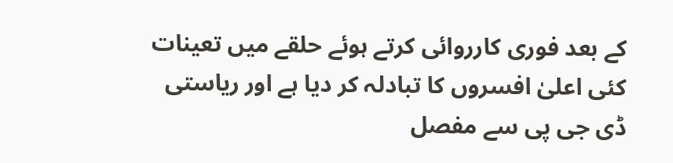کے بعد فوری کارروائی کرتے ہوئے حلقے میں تعینات کئی اعلیٰ افسروں کا تبادلہ کر دیا ہے اور ریاستی ڈی جی پی سے مفصل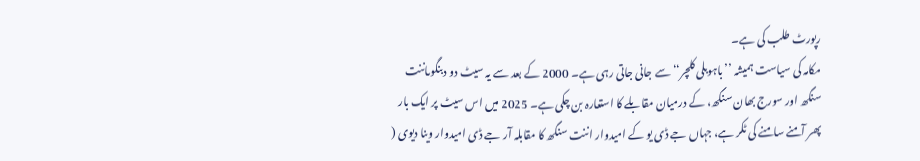رپورٹ طلب کی ہے۔
مکامہ کی سیاست ہمیشہ ’’باہوبلی کلچر‘‘ سے جانی جاتی رہی ہے۔ 2000 کے بعد سے یہ سیٹ دو دبنگوںاننت سنگھ اور سورج بھان سنگھ، کے درمیان مقابلے کا استعارہ بن چکی ہے۔ 2025 میں اس سیٹ پر ایک بار پھر آمنے سامنے کی ٹکر ہے، جہاں جے ڈی یو کے امیدوار اننت سنگھ کا مقابلہ آر جے ڈی امیدوار وینا دیوی (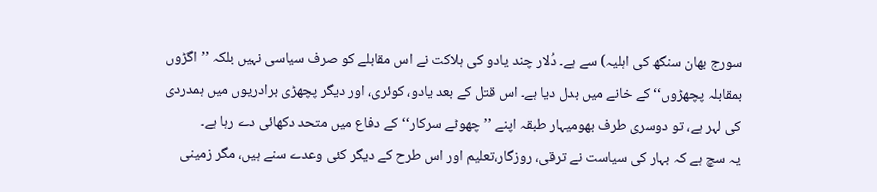سورج بھان سنگھ کی اہلیہ) سے ہے۔ دُلار چند یادو کی ہلاکت نے اس مقابلے کو صرف سیاسی نہیں بلکہ ’’اگڑوں بمقابلہ پچھڑوں‘‘ کے خانے میں بدل دیا ہے۔ اس قتل کے بعد یادو، کوئری، اور دیگر پچھڑی برادریوں میں ہمدردی کی لہر ہے، تو دوسری طرف بھومیہار طبقہ اپنے ’’چھوٹے سرکار‘‘ کے دفاع میں متحد دکھائی دے رہا ہے۔
یہ سچ ہے کہ بہار کی سیاست نے ترقی، روزگار،تعلیم اور اس طرح کے دیگر کئی وعدے سنے ہیں، مگر زمینی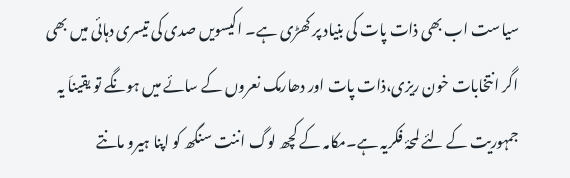سیاست اب بھی ذات پات کی بنیاد پر کھڑی ہے۔ اکیسویں صدی کی تیسری دہائی میں بھی اگر انتخابات خون ریزی،ذات پات اور دھارمک نعروں کے سائے میں ہونگے تو یقیناَ یہ جمہوریت کے لئے لمحۂ فکریہ ہے۔مکامہ کے کچھ لوگ اننت سنگھ کو اپنا ہیرو مانتے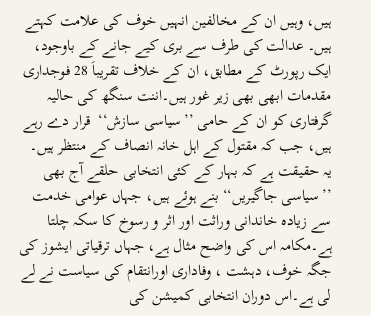ہیں، وہیں ان کے مخالفین انہیں خوف کی علامت کہتے ہیں۔ عدالت کی طرف سے بری کیے جانے کے باوجود، ایک رپورٹ کے مطابق، ان کے خلاف تقریباَ 28 فوجداری مقدمات ابھی بھی زیر غور ہیں۔اننت سنگھ کی حالیہ گرفتاری کو ان کے حامی ’’سیاسی سازش‘‘  قرار دے رہے ہیں، جب کہ مقتول کے اہل خانہ انصاف کے منتظر ہیں۔
یہ حقیقت ہے کہ بہار کے کئی انتخابی حلقے آج بھی ’’سیاسی جاگیریں‘‘ بنے ہوئے ہیں، جہاں عوامی خدمت سے زیادہ خاندانی وراثت اور اثر و رسوخ کا سکہ چلتا ہے۔مکامہ اس کی واضح مثال ہے، جہاں ترقیاتی ایشوز کی جگہ خوف، دہشت ، وفاداری اورانتقام کی سیاست نے لے لی ہے۔اس دوران انتخابی کمیشن کی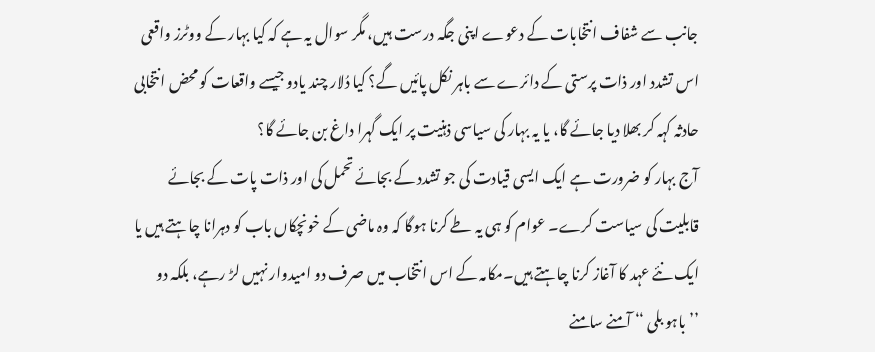جانب سے شفاف انتخابات کے دعوے اپنی جگہ درست ہیں، مگر سوال یہ ہے کہ کیا بہار کے ووٹرز واقعی اس تشدد اور ذات پرستی کے دائرے سے باہر نکل پائیں گے؟ کیا دُلار چند یادو جیسے واقعات کو محض انتخابی حادثہ کہہ کر بھلا دیا جائے گا، یا یہ بہار کی سیاسی ذہنیت پر ایک گہرا داغ بن جائے گا؟
آج بہار کو ضرورت ہے ایک ایسی قیادت کی جو تشدد کے بجائے تحمل کی اور ذات پات کے بجائے قابلیت کی سیاست کرے۔ عوام کو ہی یہ طے کرنا ہوگا کہ وہ ماضی کے خونچکاں باب کو دہرانا چاہتے ہیں یا ایک نئے عہد کا آغاز کرنا چاہتے ہیں۔مکامہ کے اس انتخاب میں صرف دو امیدوار نہیں لڑ رہے، بلکہ دو ’’باہو بلی ‘‘ آمنے سامنے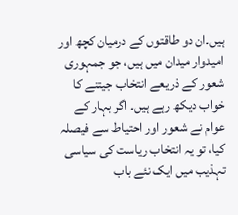ہیں۔ان دو طاقتوں کے درمیان کچھ اور امیدوار میدان میں ہیں، جو جمہوری شعور کے ذریعے انتخاب جیتنے کا خواب دیکھ رہے ہیں۔ اگر بہار کے عوام نے شعور اور احتیاط سے فیصلہ کیا، تو یہ انتخاب ریاست کی سیاسی تہذیب میں ایک نئے باب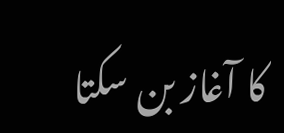کا آغاز بن سکتا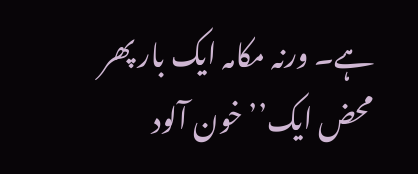ہے۔ ورنہ مکامہ ایک بار پھر محض ایک’’ خون آلود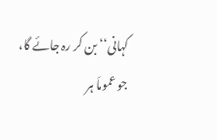کہانی‘‘ بن کر رہ جائے گا، جو عموماَ ہر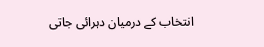انتخاب کے درمیان دہرائی جاتی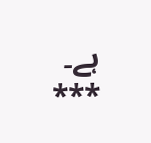ہے۔
***